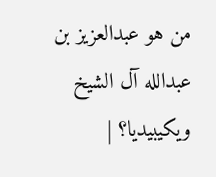من هو عبدالعزيز بن عبدالله آل الشيخ ويكيبيديا؟ |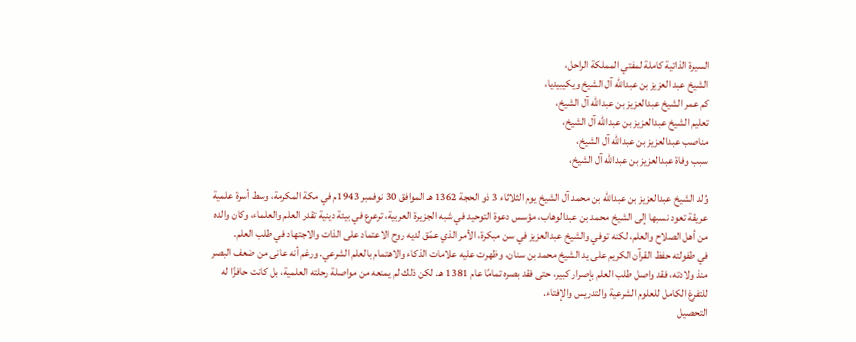السيرة الذاتية كاملة لمفتي المملكة الراحل،
الشيخ عبد العزيز بن عبدالله آل الشيخ ويكيبيديا،
كم عمر الشيخ عبدالعزيز بن عبدالله آل الشيخ،
تعليم الشيخ عبدالعزيز بن عبدالله آل الشيخ،
مناصب عبدالعزيز بن عبدالله آل الشيخ،
سبب وفاة عبدالعزيز بن عبدالله آل الشيخ،

وُلد الشيخ عبدالعزيز بن عبدالله بن محمد آل الشيخ يوم الثلاثاء 3 ذو الحجة 1362 هـ الموافق 30 نوفمبر 1943م في مكة المكرمة، وسط أسرة علمية عريقة تعود نسبها إلى الشيخ محمد بن عبدالوهاب، مؤسس دعوة التوحيد في شبه الجزيرة العربية، ترعرع في بيئة دينية تقدر العلم والعلماء، وكان والده من أهل الصلاح والعلم، لكنه توفي والشيخ عبدالعزيز في سن مبكرة، الأمر الذي عمّق لديه روح الاعتماد على الذات والاجتهاد في طلب العلم.
في طفولته حفظ القرآن الكريم على يد الشيخ محمد بن سنان، وظهرت عليه علامات الذكاء والاهتمام بالعلم الشرعي. ورغم أنه عانى من ضعف البصر منذ ولادته، فقد واصل طلب العلم بإصرار كبير، حتى فقد بصره تمامًا عام 1381 هـ. لكن ذلك لم يمنعه من مواصلة رحلته العلمية، بل كانت حافزًا له للتفرغ الكامل للعلوم الشرعية والتدريس والإفتاء.
التحصيل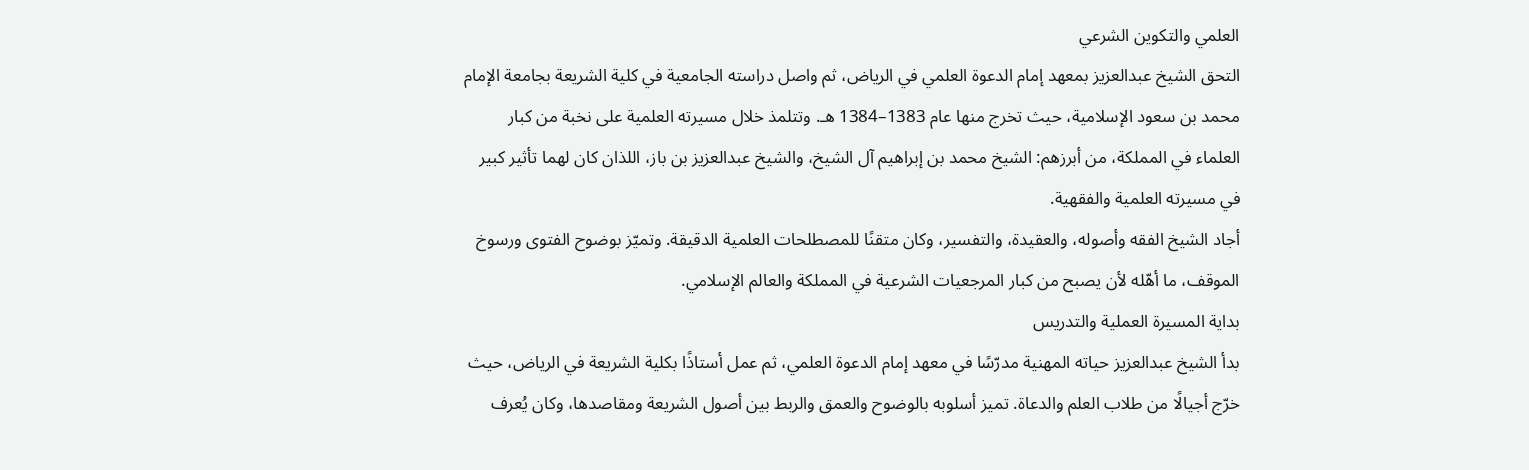العلمي والتكوين الشرعي
التحق الشيخ عبدالعزيز بمعهد إمام الدعوة العلمي في الرياض، ثم واصل دراسته الجامعية في كلية الشريعة بجامعة الإمام محمد بن سعود الإسلامية، حيث تخرج منها عام 1383–1384 هـ. وتتلمذ خلال مسيرته العلمية على نخبة من كبار العلماء في المملكة، من أبرزهم: الشيخ محمد بن إبراهيم آل الشيخ، والشيخ عبدالعزيز بن باز، اللذان كان لهما تأثير كبير في مسيرته العلمية والفقهية.
أجاد الشيخ الفقه وأصوله، والعقيدة، والتفسير، وكان متقنًا للمصطلحات العلمية الدقيقة. وتميّز بوضوح الفتوى ورسوخ الموقف، ما أهّله لأن يصبح من كبار المرجعيات الشرعية في المملكة والعالم الإسلامي.
بداية المسيرة العملية والتدريس
بدأ الشيخ عبدالعزيز حياته المهنية مدرّسًا في معهد إمام الدعوة العلمي، ثم عمل أستاذًا بكلية الشريعة في الرياض، حيث خرّج أجيالًا من طلاب العلم والدعاة. تميز أسلوبه بالوضوح والعمق والربط بين أصول الشريعة ومقاصدها، وكان يُعرف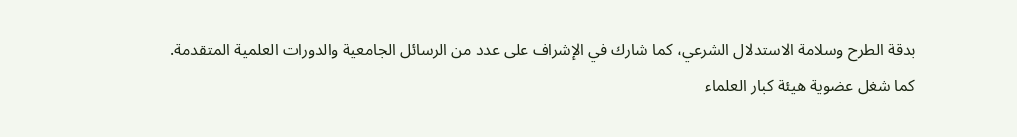بدقة الطرح وسلامة الاستدلال الشرعي، كما شارك في الإشراف على عدد من الرسائل الجامعية والدورات العلمية المتقدمة.
كما شغل عضوية هيئة كبار العلماء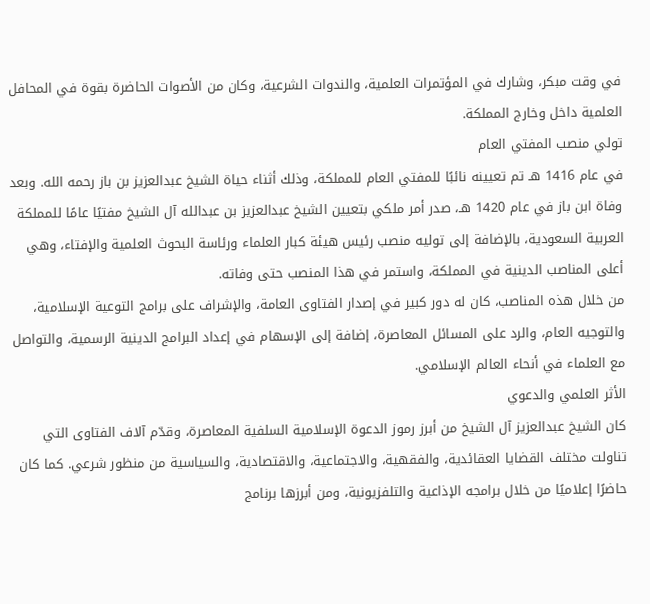في وقت مبكر، وشارك في المؤتمرات العلمية، والندوات الشرعية، وكان من الأصوات الحاضرة بقوة في المحافل العلمية داخل وخارج المملكة.
تولي منصب المفتي العام
في عام 1416 هـ تم تعيينه نائبًا للمفتي العام للمملكة، وذلك أثناء حياة الشيخ عبدالعزيز بن باز رحمه الله. وبعد وفاة ابن باز في عام 1420 هـ، صدر أمر ملكي بتعيين الشيخ عبدالعزيز بن عبدالله آل الشيخ مفتيًا عامًا للمملكة العربية السعودية، بالإضافة إلى توليه منصب رئيس هيئة كبار العلماء ورئاسة البحوث العلمية والإفتاء، وهي أعلى المناصب الدينية في المملكة، واستمر في هذا المنصب حتى وفاته.
من خلال هذه المناصب، كان له دور كبير في إصدار الفتاوى العامة، والإشراف على برامج التوعية الإسلامية، والتوجيه العام، والرد على المسائل المعاصرة، إضافة إلى الإسهام في إعداد البرامج الدينية الرسمية، والتواصل مع العلماء في أنحاء العالم الإسلامي.
الأثر العلمي والدعوي
كان الشيخ عبدالعزيز آل الشيخ من أبرز رموز الدعوة الإسلامية السلفية المعاصرة، وقدّم آلاف الفتاوى التي تناولت مختلف القضايا العقائدية، والفقهية، والاجتماعية، والاقتصادية، والسياسية من منظور شرعي. كما كان حاضرًا إعلاميًا من خلال برامجه الإذاعية والتلفزيونية، ومن أبرزها برنامج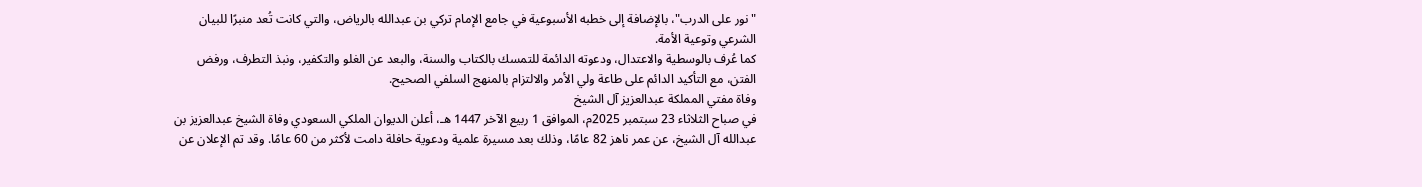"نور على الدرب"، بالإضافة إلى خطبه الأسبوعية في جامع الإمام تركي بن عبدالله بالرياض، والتي كانت تُعد منبرًا للبيان الشرعي وتوعية الأمة.
كما عُرف بالوسطية والاعتدال، ودعوته الدائمة للتمسك بالكتاب والسنة، والبعد عن الغلو والتكفير، ونبذ التطرف، ورفض الفتن، مع التأكيد الدائم على طاعة ولي الأمر والالتزام بالمنهج السلفي الصحيح.
وفاة مفتي المملكة عبدالعزيز آل الشيخ
في صباح الثلاثاء 23 سبتمبر 2025م، الموافق 1 ربيع الآخر 1447 هـ، أعلن الديوان الملكي السعودي وفاة الشيخ عبدالعزيز بن عبدالله آل الشيخ، عن عمر ناهز 82 عامًا، وذلك بعد مسيرة علمية ودعوية حافلة دامت لأكثر من 60 عامًا. وقد تم الإعلان عن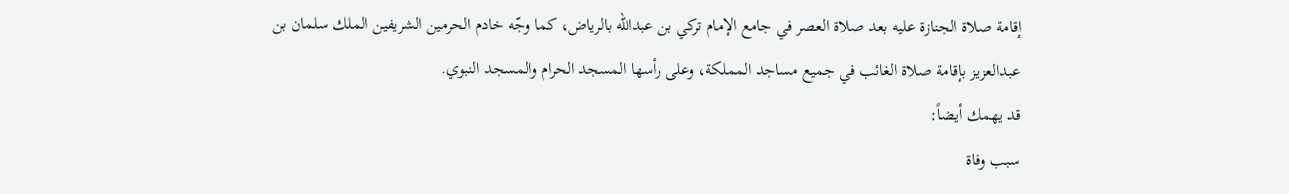إقامة صلاة الجنازة عليه بعد صلاة العصر في جامع الإمام تركي بن عبدالله بالرياض، كما وجّه خادم الحرمين الشريفين الملك سلمان بن عبدالعزيز بإقامة صلاة الغائب في جميع مساجد المملكة، وعلى رأسها المسجد الحرام والمسجد النبوي.
قد يهمك أيضاً:
سبب وفاة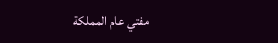مفتي عام المملكة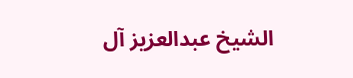الشيخ عبدالعزيز آل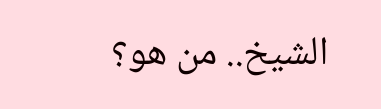الشيخ.. من هو؟